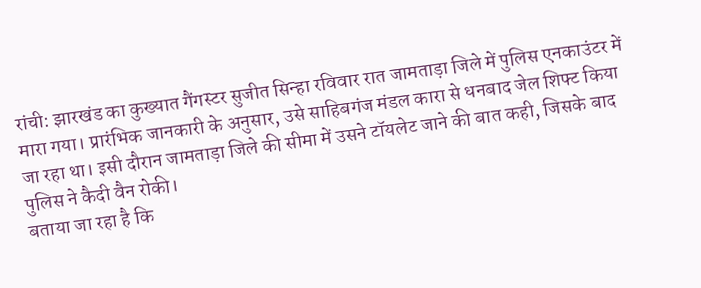रांची: झारखंड का कुख्यात गैंगस्टर सुजीत सिन्हा रविवार रात जामताड़ा जिले में पुलिस एनकाउंटर में मारा गया। प्रारंभिक जानकारी के अनुसार, उसे साहिबगंज मंडल कारा से धनबाद जेल शिफ्ट किया जा रहा था। इसी दौरान जामताड़ा जिले की सीमा में उसने टॉयलेट जाने की बात कही, जिसके बाद पुलिस ने कैदी वैन रोकी।
बताया जा रहा है कि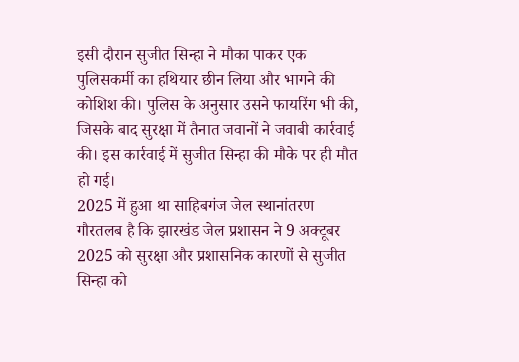इसी दौरान सुजीत सिन्हा ने मौका पाकर एक पुलिसकर्मी का हथियार छीन लिया और भागने की कोशिश की। पुलिस के अनुसार उसने फायरिंग भी की, जिसके बाद सुरक्षा में तैनात जवानों ने जवाबी कार्रवाई की। इस कार्रवाई में सुजीत सिन्हा की मौके पर ही मौत हो गई।
2025 में हुआ था साहिबगंज जेल स्थानांतरण
गौरतलब है कि झारखंड जेल प्रशासन ने 9 अक्टूबर 2025 को सुरक्षा और प्रशासनिक कारणों से सुजीत सिन्हा को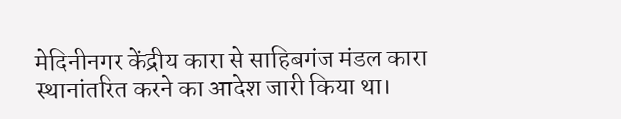मेदिनीनगर केंद्रीय कारा से साहिबगंज मंडल कारा स्थानांतरित करने का आदेश जारी किया था।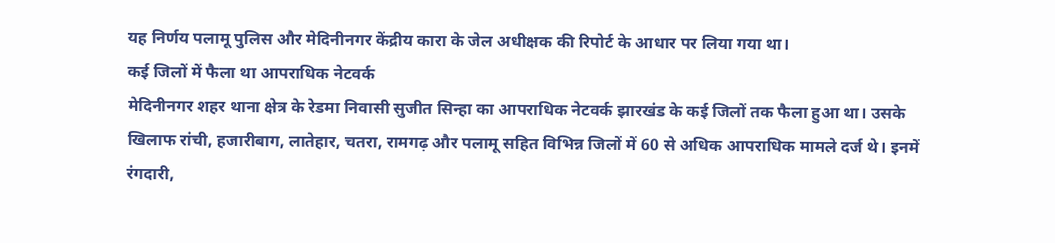यह निर्णय पलामू पुलिस और मेदिनीनगर केंद्रीय कारा के जेल अधीक्षक की रिपोर्ट के आधार पर लिया गया था।
कई जिलों में फैला था आपराधिक नेटवर्क
मेदिनीनगर शहर थाना क्षेत्र के रेडमा निवासी सुजीत सिन्हा का आपराधिक नेटवर्क झारखंड के कई जिलों तक फैला हुआ था। उसके खिलाफ रांची, हजारीबाग, लातेहार, चतरा, रामगढ़ और पलामू सहित विभिन्न जिलों में 60 से अधिक आपराधिक मामले दर्ज थे। इनमें रंगदारी,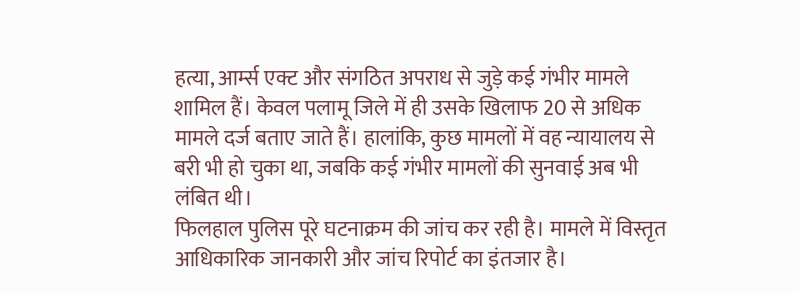हत्या, आर्म्स एक्ट और संगठित अपराध से जुड़े कई गंभीर मामले शामिल हैं। केवल पलामू जिले में ही उसके खिलाफ 20 से अधिक मामले दर्ज बताए जाते हैं। हालांकि, कुछ मामलों में वह न्यायालय से बरी भी हो चुका था, जबकि कई गंभीर मामलों की सुनवाई अब भी लंबित थी।
फिलहाल पुलिस पूरे घटनाक्रम की जांच कर रही है। मामले में विस्तृत आधिकारिक जानकारी और जांच रिपोर्ट का इंतजार है।